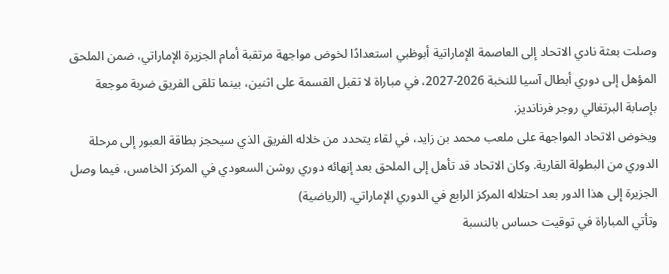وصلت بعثة نادي الاتحاد إلى العاصمة الإماراتية أبوظبي استعدادًا لخوض مواجهة مرتقبة أمام الجزيرة الإماراتي، ضمن الملحق المؤهل إلى دوري أبطال آسيا للنخبة 2026-2027، في مباراة لا تقبل القسمة على اثنين، بينما تلقى الفريق ضربة موجعة بإصابة البرتغالي روجر فرنانديز.
ويخوض الاتحاد المواجهة على ملعب محمد بن زايد، في لقاء يتحدد من خلاله الفريق الذي سيحجز بطاقة العبور إلى مرحلة الدوري من البطولة القارية. وكان الاتحاد قد تأهل إلى الملحق بعد إنهائه دوري روشن السعودي في المركز الخامس، فيما وصل الجزيرة إلى هذا الدور بعد احتلاله المركز الرابع في الدوري الإماراتي. (الرياضية)
وتأتي المباراة في توقيت حساس بالنسبة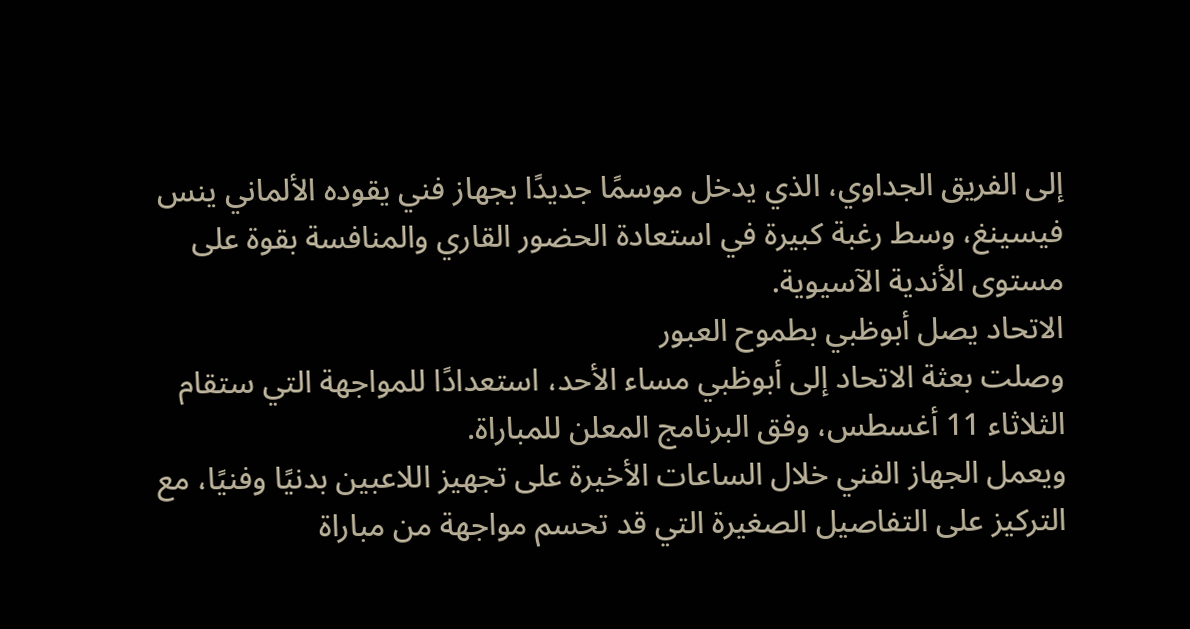إلى الفريق الجداوي، الذي يدخل موسمًا جديدًا بجهاز فني يقوده الألماني ينس فيسينغ، وسط رغبة كبيرة في استعادة الحضور القاري والمنافسة بقوة على مستوى الأندية الآسيوية.
الاتحاد يصل أبوظبي بطموح العبور
وصلت بعثة الاتحاد إلى أبوظبي مساء الأحد، استعدادًا للمواجهة التي ستقام الثلاثاء 11 أغسطس، وفق البرنامج المعلن للمباراة.
ويعمل الجهاز الفني خلال الساعات الأخيرة على تجهيز اللاعبين بدنيًا وفنيًا، مع التركيز على التفاصيل الصغيرة التي قد تحسم مواجهة من مباراة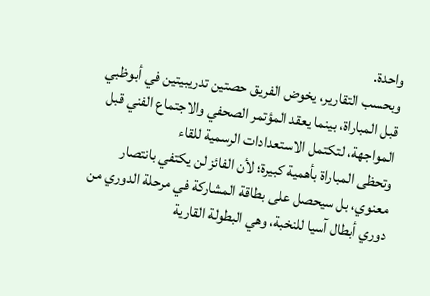واحدة.
وبحسب التقارير، يخوض الفريق حصتين تدريبيتين في أبوظبي قبل المباراة، بينما يعقد المؤتمر الصحفي والاجتماع الفني قبل المواجهة، لتكتمل الاستعدادات الرسمية للقاء
وتحظى المباراة بأهمية كبيرة؛ لأن الفائز لن يكتفي بانتصار معنوي، بل سيحصل على بطاقة المشاركة في مرحلة الدوري من دوري أبطال آسيا للنخبة، وهي البطولة القارية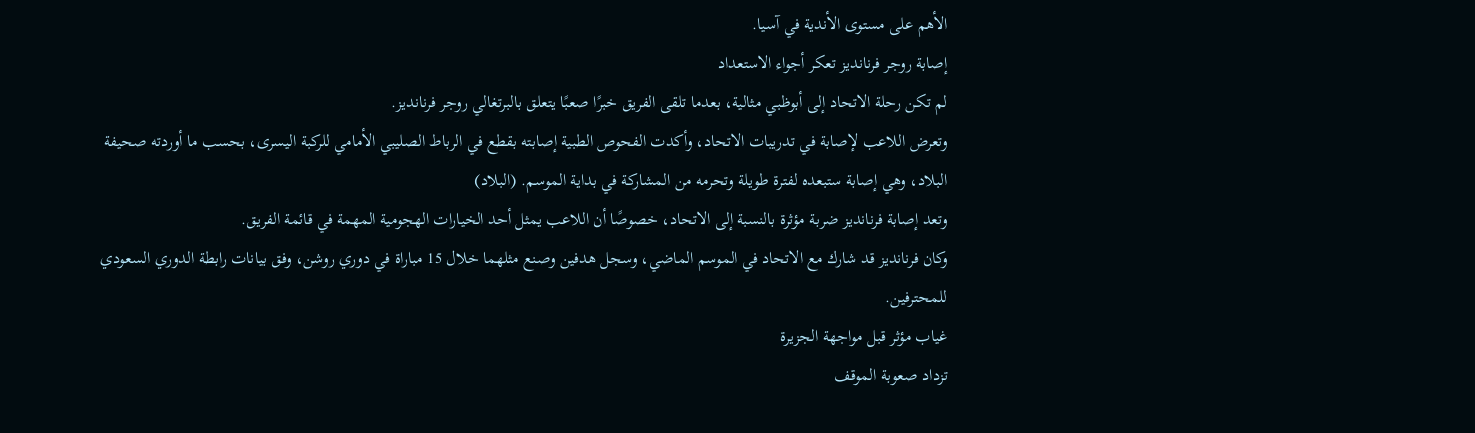الأهم على مستوى الأندية في آسيا.
إصابة روجر فرنانديز تعكر أجواء الاستعداد
لم تكن رحلة الاتحاد إلى أبوظبي مثالية، بعدما تلقى الفريق خبرًا صعبًا يتعلق بالبرتغالي روجر فرنانديز.
وتعرض اللاعب لإصابة في تدريبات الاتحاد، وأكدت الفحوص الطبية إصابته بقطع في الرباط الصليبي الأمامي للركبة اليسرى، بحسب ما أوردته صحيفة البلاد، وهي إصابة ستبعده لفترة طويلة وتحرمه من المشاركة في بداية الموسم. (البلاد)
وتعد إصابة فرنانديز ضربة مؤثرة بالنسبة إلى الاتحاد، خصوصًا أن اللاعب يمثل أحد الخيارات الهجومية المهمة في قائمة الفريق.
وكان فرنانديز قد شارك مع الاتحاد في الموسم الماضي، وسجل هدفين وصنع مثلهما خلال 15 مباراة في دوري روشن، وفق بيانات رابطة الدوري السعودي للمحترفين.
غياب مؤثر قبل مواجهة الجزيرة
تزداد صعوبة الموقف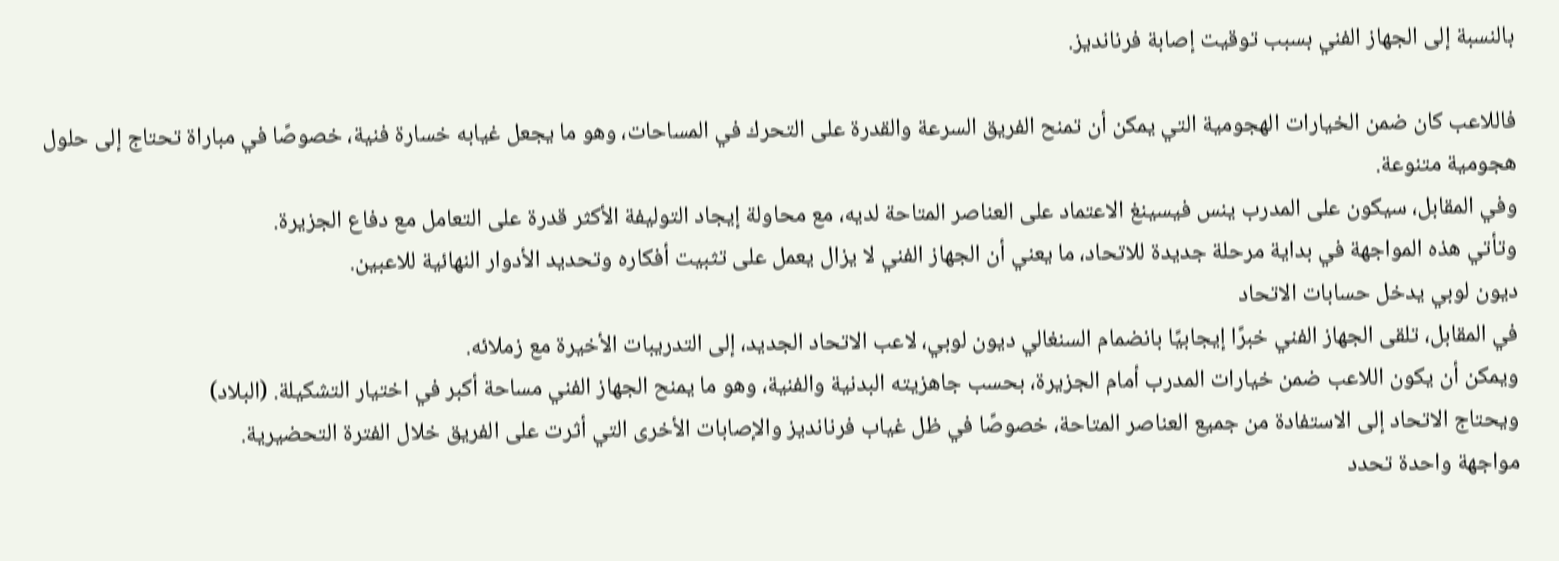بالنسبة إلى الجهاز الفني بسبب توقيت إصابة فرنانديز.

فاللاعب كان ضمن الخيارات الهجومية التي يمكن أن تمنح الفريق السرعة والقدرة على التحرك في المساحات، وهو ما يجعل غيابه خسارة فنية، خصوصًا في مباراة تحتاج إلى حلول هجومية متنوعة.
وفي المقابل، سيكون على المدرب ينس فيسينغ الاعتماد على العناصر المتاحة لديه، مع محاولة إيجاد التوليفة الأكثر قدرة على التعامل مع دفاع الجزيرة.
وتأتي هذه المواجهة في بداية مرحلة جديدة للاتحاد، ما يعني أن الجهاز الفني لا يزال يعمل على تثبيت أفكاره وتحديد الأدوار النهائية للاعبين.
ديون لوبي يدخل حسابات الاتحاد
في المقابل، تلقى الجهاز الفني خبرًا إيجابيًا بانضمام السنغالي ديون لوبي، لاعب الاتحاد الجديد، إلى التدريبات الأخيرة مع زملائه.
ويمكن أن يكون اللاعب ضمن خيارات المدرب أمام الجزيرة، بحسب جاهزيته البدنية والفنية، وهو ما يمنح الجهاز الفني مساحة أكبر في اختيار التشكيلة. (البلاد)
ويحتاج الاتحاد إلى الاستفادة من جميع العناصر المتاحة، خصوصًا في ظل غياب فرنانديز والإصابات الأخرى التي أثرت على الفريق خلال الفترة التحضيرية.
مواجهة واحدة تحدد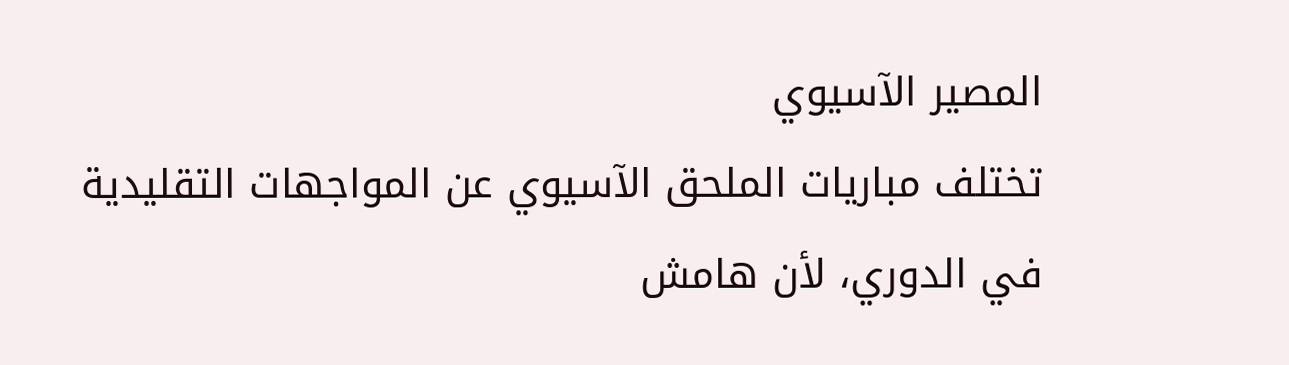المصير الآسيوي
تختلف مباريات الملحق الآسيوي عن المواجهات التقليدية في الدوري، لأن هامش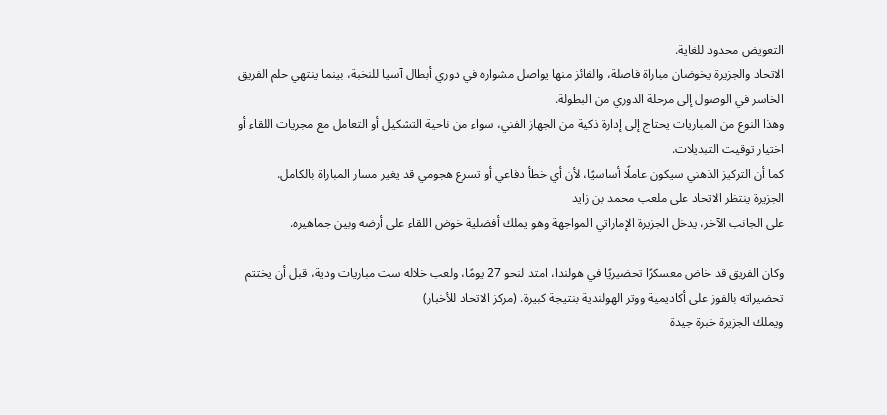التعويض محدود للغاية.
الاتحاد والجزيرة يخوضان مباراة فاصلة، والفائز منها يواصل مشواره في دوري أبطال آسيا للنخبة، بينما ينتهي حلم الفريق الخاسر في الوصول إلى مرحلة الدوري من البطولة.
وهذا النوع من المباريات يحتاج إلى إدارة ذكية من الجهاز الفني، سواء من ناحية التشكيل أو التعامل مع مجريات اللقاء أو اختيار توقيت التبديلات.
كما أن التركيز الذهني سيكون عاملًا أساسيًا، لأن أي خطأ دفاعي أو تسرع هجومي قد يغير مسار المباراة بالكامل.
الجزيرة ينتظر الاتحاد على ملعب محمد بن زايد
على الجانب الآخر، يدخل الجزيرة الإماراتي المواجهة وهو يملك أفضلية خوض اللقاء على أرضه وبين جماهيره.

وكان الفريق قد خاض معسكرًا تحضيريًا في هولندا، امتد لنحو 27 يومًا، ولعب خلاله ست مباريات ودية، قبل أن يختتم تحضيراته بالفوز على أكاديمية ووتر الهولندية بنتيجة كبيرة. (مركز الاتحاد للأخبار)
ويملك الجزيرة خبرة جيدة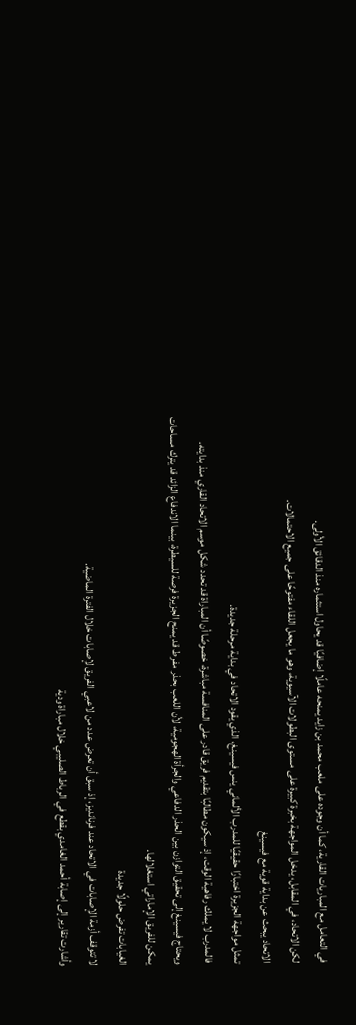في التعامل مع المباريات القارية، كما أن وجوده على ملعب محمد بن زايد يمنحه عاملًا إضافيًا قد يحاول استثماره منذ الدقائق الأولى.
لكن الاتحاد، في المقابل، يدخل المواجهة بخبرة كبيرة على مستوى البطولات الآسيوية، وهو ما يجعل اللقاء مفتوحًا على جميع الاحتمالات.
الاتحاد يبحث عن بداية قوية مع فيسينغ
تمثل مواجهة الجزيرة اختبارًا حقيقيًا للمدرب الألماني ينس فيسينغ، الذي يقود الاتحاد في بداية مرحلة جديدة.
فالمدرب لا يملك رفاهية الوقت، إذ سيكون مطالبًا بتقديم فريق قادر على المنافسة مباشرة، خصوصًا أن المباراة قد تحدد شكل موسم الاتحاد القاري منذ بدايته.
ويحتاج فيسينغ إلى تحقيق التوازن بين الحذر الدفاعي والجرأة الهجومية، لأن اللعب بحذر مفرط قد يمنح الجزيرة فرصة للسيطرة، بينما الاندفاع الزائد قد يترك مساحات يمكن للفريق الإماراتي استغلالها.
الغيابات تفرض حلولًا جديدة
لا تتوقف أزمة الإصابات في الاتحاد عند فرنانديز، إذ سبق أن تعرض عدد من لاعبي الفريق لإصابات خلال الفترة الماضية.
وأشارت تقارير إلى إصابة أحمد الغامدي بقطع في الرباط الصليبي خلال مباراة ودية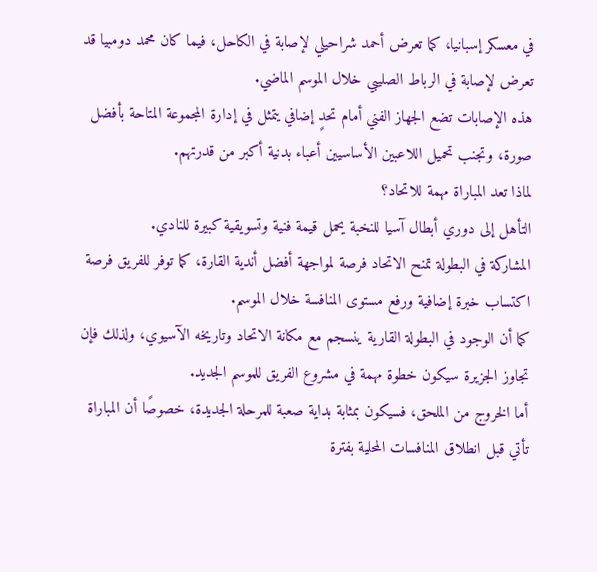في معسكر إسبانيا، كما تعرض أحمد شراحيلي لإصابة في الكاحل، فيما كان محمد دومبيا قد تعرض لإصابة في الرباط الصليبي خلال الموسم الماضي.
هذه الإصابات تضع الجهاز الفني أمام تحدٍ إضافي يتمثل في إدارة المجموعة المتاحة بأفضل صورة، وتجنب تحميل اللاعبين الأساسيين أعباء بدنية أكبر من قدرتهم.
لماذا تعد المباراة مهمة للاتحاد؟
التأهل إلى دوري أبطال آسيا للنخبة يحمل قيمة فنية وتسويقية كبيرة للنادي.
المشاركة في البطولة تمنح الاتحاد فرصة لمواجهة أفضل أندية القارة، كما توفر للفريق فرصة اكتساب خبرة إضافية ورفع مستوى المنافسة خلال الموسم.
كما أن الوجود في البطولة القارية ينسجم مع مكانة الاتحاد وتاريخه الآسيوي، ولذلك فإن تجاوز الجزيرة سيكون خطوة مهمة في مشروع الفريق للموسم الجديد.
أما الخروج من الملحق، فسيكون بمثابة بداية صعبة للمرحلة الجديدة، خصوصًا أن المباراة تأتي قبل انطلاق المنافسات المحلية بفترة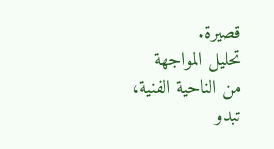قصيرة.
تحليل المواجهة
من الناحية الفنية، تبدو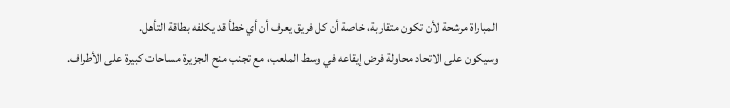المباراة مرشحة لأن تكون متقاربة، خاصة أن كل فريق يعرف أن أي خطأ قد يكلفه بطاقة التأهل.
وسيكون على الاتحاد محاولة فرض إيقاعه في وسط الملعب، مع تجنب منح الجزيرة مساحات كبيرة على الأطراف.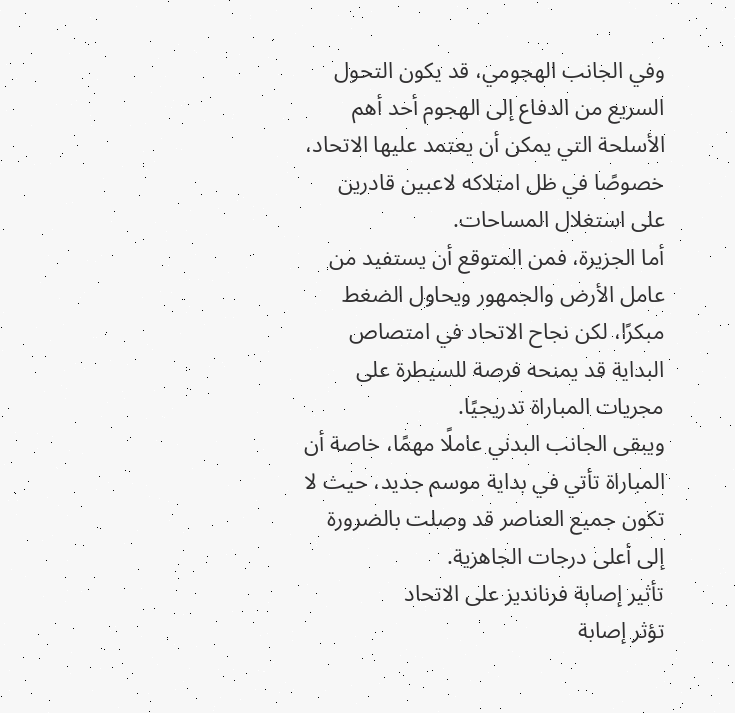وفي الجانب الهجومي، قد يكون التحول السريع من الدفاع إلى الهجوم أحد أهم الأسلحة التي يمكن أن يعتمد عليها الاتحاد، خصوصًا في ظل امتلاكه لاعبين قادرين على استغلال المساحات.
أما الجزيرة، فمن المتوقع أن يستفيد من عامل الأرض والجمهور ويحاول الضغط مبكرًا، لكن نجاح الاتحاد في امتصاص البداية قد يمنحه فرصة للسيطرة على مجريات المباراة تدريجيًا.
ويبقى الجانب البدني عاملًا مهمًا، خاصة أن المباراة تأتي في بداية موسم جديد، حيث لا تكون جميع العناصر قد وصلت بالضرورة إلى أعلى درجات الجاهزية.
تأثير إصابة فرنانديز على الاتحاد
تؤثر إصابة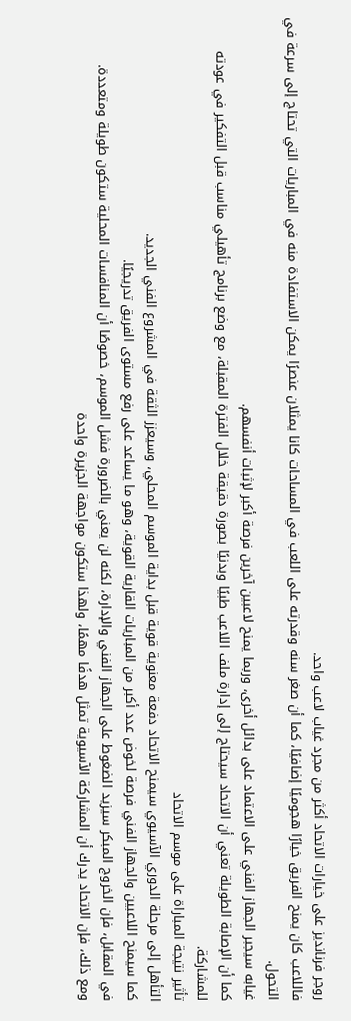روجر فرنانديز على خيارات الاتحاد أكثر من مجرد غياب لاعب واحد.
فاللاعب كان يمنح الفريق خيارًا هجوميًا إضافيًا، كما أن صغر سنه وقدرته على اللعب في المساحات كانا يمثلان عنصرًا يمكن الاستفادة منه في المباريات التي تحتاج إلى سرعة في التحول.
غيابه سيجبر الجهاز الفني على الاعتماد على بدائل أخرى، وربما يمنح لاعبين آخرين فرصة أكبر لإثبات أنفسهم.
كما أن الإصابة الطويلة تعني أن الاتحاد سيحتاج إلى إدارة ملف اللاعب طبيًا وبدنيًا بصورة دقيقة خلال الفترة المقبلة، مع وضع برنامج تأهيلي مناسب قبل التفكير في عودته للمشاركة.
تأثير نتيجة المباراة على موسم الاتحاد
التأهل إلى مرحلة الدوري الآسيوي سيمنح الاتحاد دفعة معنوية قوية قبل بداية الموسم المحلي، وسيعزز الثقة في المشروع الفني الجديد.
كما سيمنح اللاعبين والجهاز الفني فرصة لخوض عدد أكبر من المباريات القارية القوية، وهو ما يساعد على رفع مستوى الفريق تدريجيًا.
في المقابل، فإن الخروج المبكر سيزيد الضغوط على الجهاز الفني والإدارة، لكنه لن يعني بالضرورة فشل الموسم، خصوصًا أن المنافسات المحلية ستكون طويلة ومتعددة.
ومع ذلك، فإن الاتحاد يدرك أن المشاركة الآسيوية تمثل هدفًا مهمًا، ولهذا ستكون مواجهة الجزيرة واحدة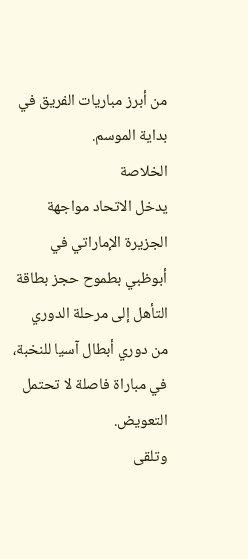من أبرز مباريات الفريق في بداية الموسم.
الخلاصة
يدخل الاتحاد مواجهة الجزيرة الإماراتي في أبوظبي بطموح حجز بطاقة التأهل إلى مرحلة الدوري من دوري أبطال آسيا للنخبة، في مباراة فاصلة لا تحتمل التعويض.
وتلقى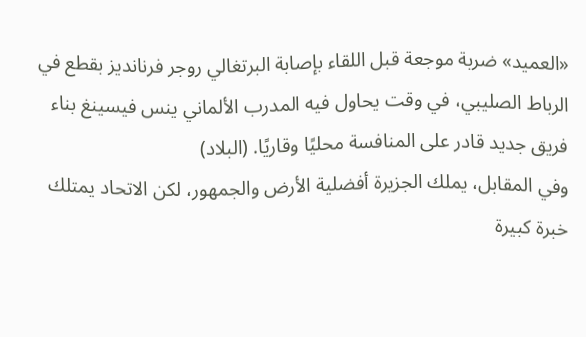«العميد» ضربة موجعة قبل اللقاء بإصابة البرتغالي روجر فرنانديز بقطع في الرباط الصليبي، في وقت يحاول فيه المدرب الألماني ينس فيسينغ بناء فريق جديد قادر على المنافسة محليًا وقاريًا. (البلاد)
وفي المقابل، يملك الجزيرة أفضلية الأرض والجمهور، لكن الاتحاد يمتلك خبرة كبيرة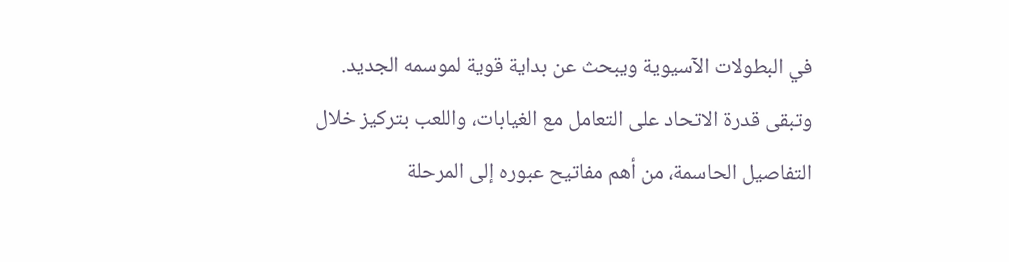في البطولات الآسيوية ويبحث عن بداية قوية لموسمه الجديد.
وتبقى قدرة الاتحاد على التعامل مع الغيابات، واللعب بتركيز خلال التفاصيل الحاسمة، من أهم مفاتيح عبوره إلى المرحلة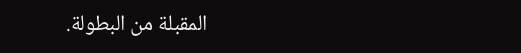المقبلة من البطولة.